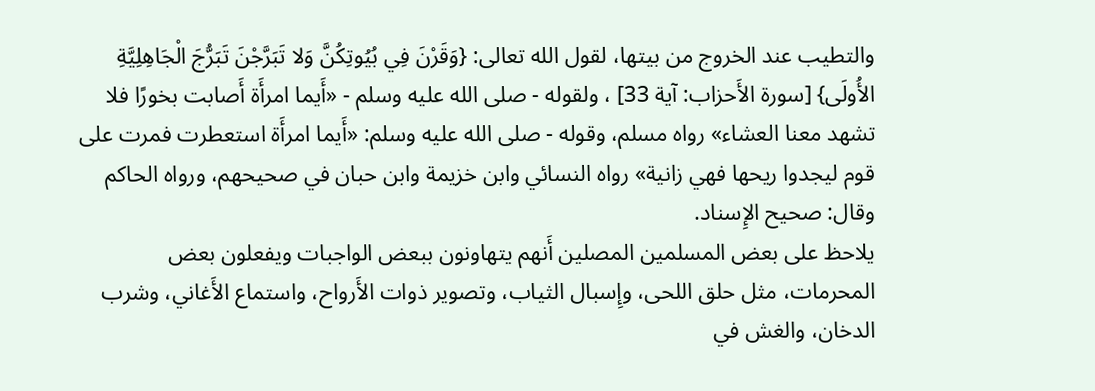والتطيب عند الخروج من بيتها، لقول الله تعالى: {وَقَرْنَ فِي بُيُوتِكُنَّ وَلا تَبَرَّجْنَ تَبَرُّجَ الْجَاهِلِيَّةِ الأُولَى} [سورة الأَحزاب: آية 33] ، ولقوله - صلى الله عليه وسلم - «أَيما امرأَة أَصابت بخورًا فلا تشهد معنا العشاء» رواه مسلم، وقوله - صلى الله عليه وسلم: «أَيما امرأَة استعطرت فمرت على قوم ليجدوا ريحها فهي زانية» رواه النسائي وابن خزيمة وابن حبان في صحيحهم، ورواه الحاكم وقال: صحيح الإِسناد.
يلاحظ على بعض المسلمين المصلين أَنهم يتهاونون ببعض الواجبات ويفعلون بعض المحرمات، مثل حلق اللحى، وإِسبال الثياب، وتصوير ذوات الأَرواح، واستماع الأَغاني، وشرب الدخان، والغش في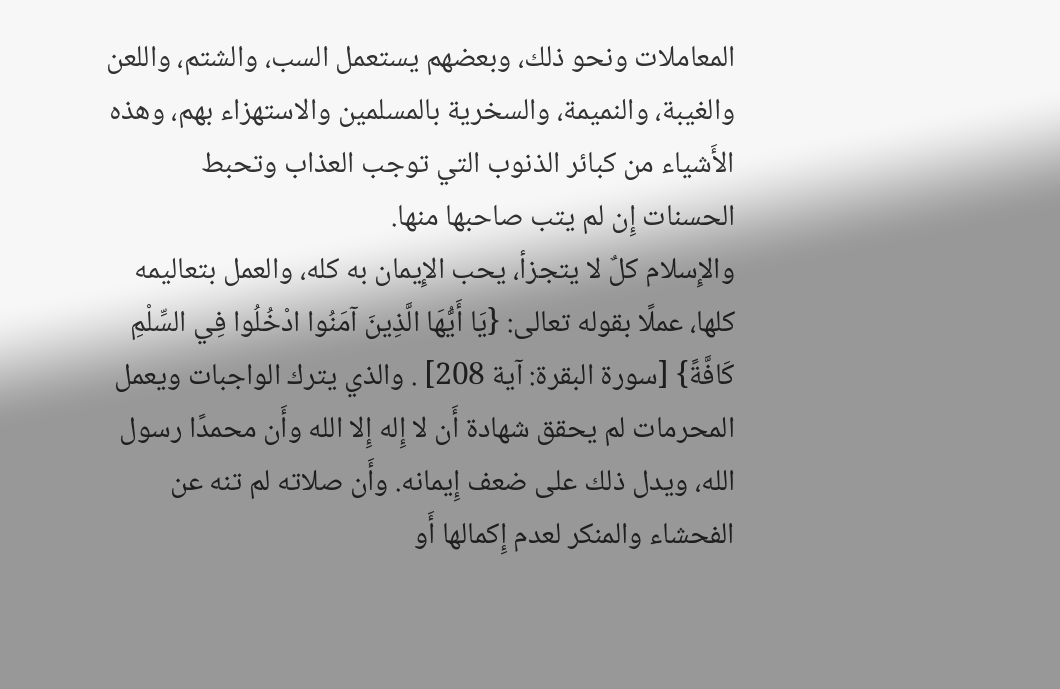المعاملات ونحو ذلك، وبعضهم يستعمل السب، والشتم، واللعن والغيبة، والنميمة، والسخرية بالمسلمين والاستهزاء بهم، وهذه الأَشياء من كبائر الذنوب التي توجب العذاب وتحبط الحسنات إِن لم يتب صاحبها منها.
والإِسلام كلٌ لا يتجزأ، يحب الإِيمان به كله، والعمل بتعاليمه كلها، عملًا بقوله تعالى: {يَا أَيُّهَا الَّذِينَ آمَنُوا ادْخُلُوا فِي السِّلْمِ كَافَّةً} [سورة البقرة: آية 208] . والذي يترك الواجبات ويعمل المحرمات لم يحقق شهادة أَن لا إِله إِلا الله وأَن محمدًا رسول الله، ويدل ذلك على ضعف إِيمانه. وأَن صلاته لم تنه عن الفحشاء والمنكر لعدم إِكمالها أَو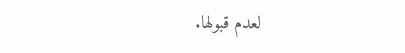لعدم قبولها.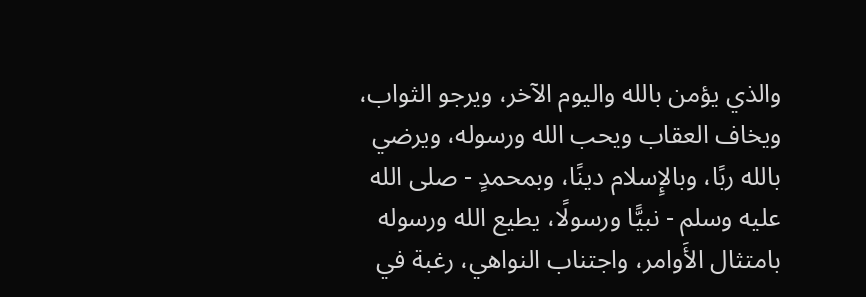والذي يؤمن بالله واليوم الآخر، ويرجو الثواب، ويخاف العقاب ويحب الله ورسوله، ويرضي بالله ربًا، وبالإِسلام دينًا، وبمحمدٍ - صلى الله عليه وسلم - نبيًّا ورسولًا، يطيع الله ورسوله بامتثال الأَوامر، واجتناب النواهي، رغبة في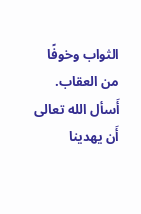الثواب وخوفًا من العقاب.
أَسأل الله تعالى أَن يهدينا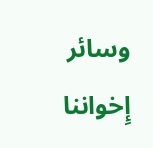وسائر إِخواننا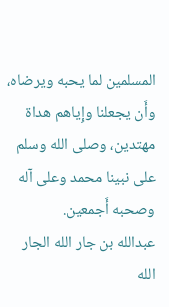المسلمين لما يحبه ويرضاه، وأَن يجعلنا وإِياهم هداة مهتدين، وصلى الله وسلم على نبينا محمد وعلى آله وصحبه أَجمعين.
عبدالله بن جار الله الجار الله